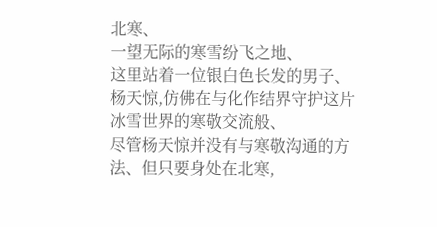北寒、
一望无际的寒雪纷飞之地、
这里站着一位银白色长发的男子、
杨天惊,仿佛在与化作结界守护这片冰雪世界的寒敬交流般、
尽管杨天惊并没有与寒敬沟通的方法、但只要身处在北寒,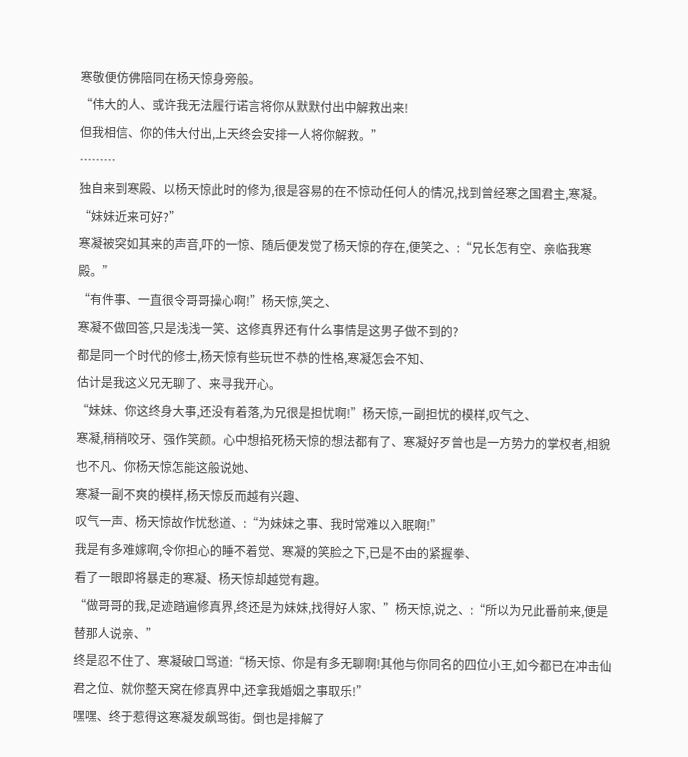寒敬便仿佛陪同在杨天惊身旁般。
“伟大的人、或许我无法履行诺言将你从默默付出中解救出来!
但我相信、你的伟大付出,上天终会安排一人将你解救。”
………
独自来到寒殿、以杨天惊此时的修为,很是容易的在不惊动任何人的情况,找到曾经寒之国君主,寒凝。
“妹妹近来可好?”
寒凝被突如其来的声音,吓的一惊、随后便发觉了杨天惊的存在,便笑之、:“兄长怎有空、亲临我寒殿。”
“有件事、一直很令哥哥操心啊!”杨天惊,笑之、
寒凝不做回答,只是浅浅一笑、这修真界还有什么事情是这男子做不到的?
都是同一个时代的修士,杨天惊有些玩世不恭的性格,寒凝怎会不知、
估计是我这义兄无聊了、来寻我开心。
“妹妹、你这终身大事,还没有着落,为兄很是担忧啊!”杨天惊,一副担忧的模样,叹气之、
寒凝,稍稍咬牙、强作笑颜。心中想掐死杨天惊的想法都有了、寒凝好歹曾也是一方势力的掌权者,相貌也不凡、你杨天惊怎能这般说她、
寒凝一副不爽的模样,杨天惊反而越有兴趣、
叹气一声、杨天惊故作忧愁道、:“为妹妹之事、我时常难以入眠啊!”
我是有多难嫁啊,令你担心的睡不着觉、寒凝的笑脸之下,已是不由的紧握拳、
看了一眼即将暴走的寒凝、杨天惊却越觉有趣。
“做哥哥的我,足迹踏遍修真界,终还是为妹妹,找得好人家、”杨天惊,说之、:“所以为兄此番前来,便是替那人说亲、”
终是忍不住了、寒凝破口骂道:“杨天惊、你是有多无聊啊!其他与你同名的四位小王,如今都已在冲击仙君之位、就你整天窝在修真界中,还拿我婚姻之事取乐!”
嘿嘿、终于惹得这寒凝发飙骂街。倒也是排解了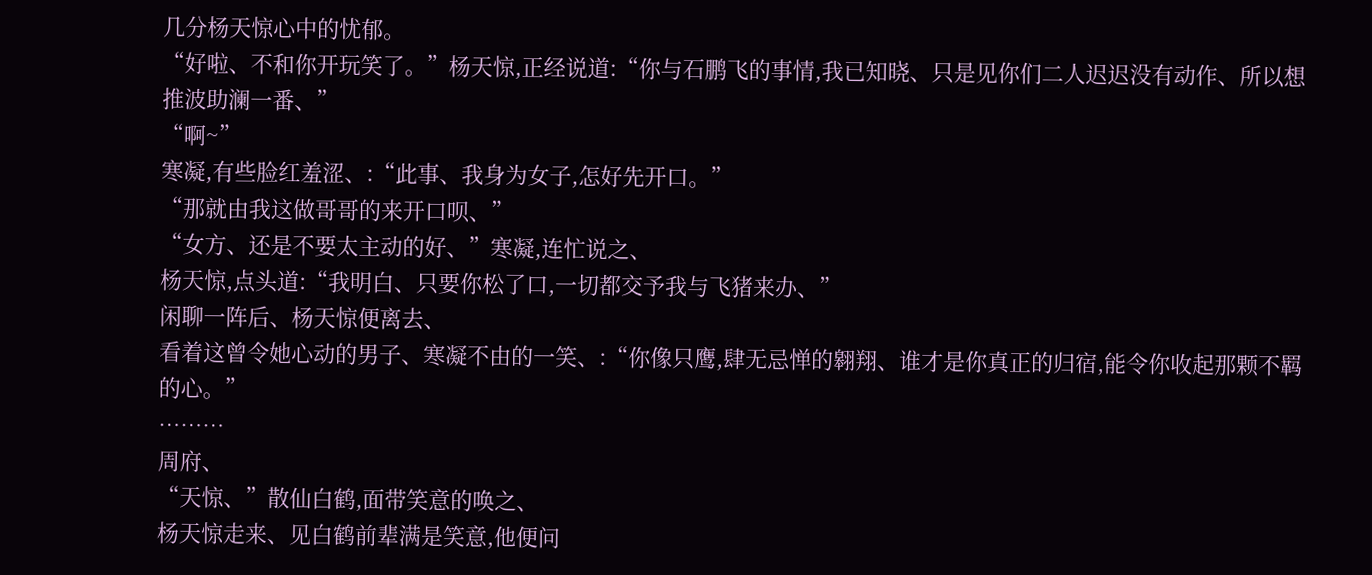几分杨天惊心中的忧郁。
“好啦、不和你开玩笑了。”杨天惊,正经说道:“你与石鹏飞的事情,我已知晓、只是见你们二人迟迟没有动作、所以想推波助澜一番、”
“啊~”
寒凝,有些脸红羞涩、:“此事、我身为女子,怎好先开口。”
“那就由我这做哥哥的来开口呗、”
“女方、还是不要太主动的好、”寒凝,连忙说之、
杨天惊,点头道:“我明白、只要你松了口,一切都交予我与飞猪来办、”
闲聊一阵后、杨天惊便离去、
看着这曾令她心动的男子、寒凝不由的一笑、:“你像只鹰,肆无忌惮的翱翔、谁才是你真正的归宿,能令你收起那颗不羁的心。”
………
周府、
“天惊、”散仙白鹤,面带笑意的唤之、
杨天惊走来、见白鹤前辈满是笑意,他便问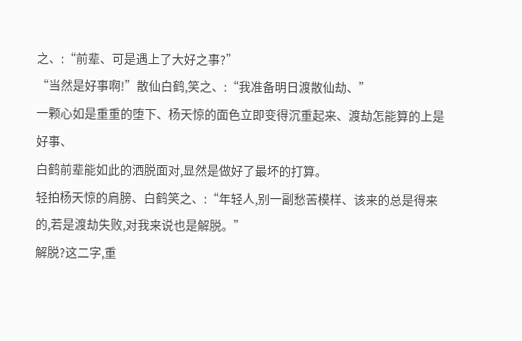之、:“前辈、可是遇上了大好之事?”
“当然是好事啊!”散仙白鹤,笑之、:“我准备明日渡散仙劫、”
一颗心如是重重的堕下、杨天惊的面色立即变得沉重起来、渡劫怎能算的上是好事、
白鹤前辈能如此的洒脱面对,显然是做好了最坏的打算。
轻拍杨天惊的肩膀、白鹤笑之、:“年轻人,别一副愁苦模样、该来的总是得来的,若是渡劫失败,对我来说也是解脱。”
解脱?这二字,重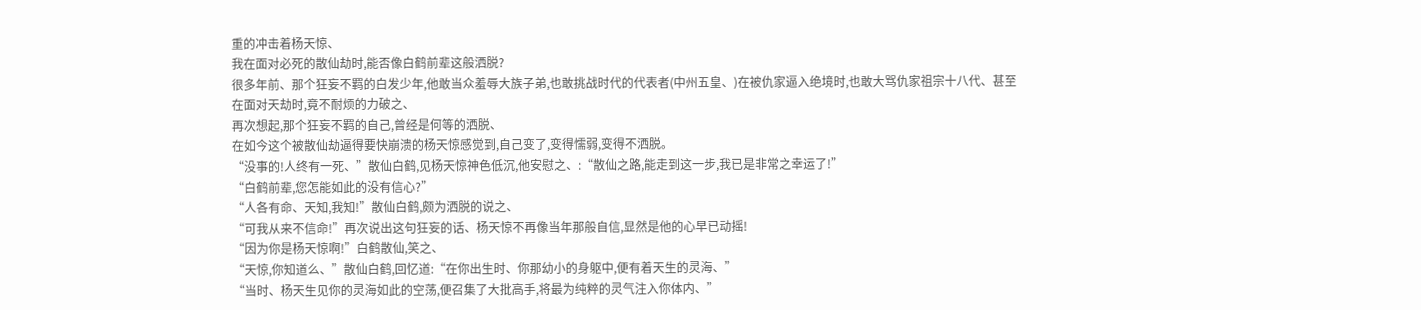重的冲击着杨天惊、
我在面对必死的散仙劫时,能否像白鹤前辈这般洒脱?
很多年前、那个狂妄不羁的白发少年,他敢当众羞辱大族子弟,也敢挑战时代的代表者(中州五皇、)在被仇家逼入绝境时,也敢大骂仇家祖宗十八代、甚至在面对天劫时,竟不耐烦的力破之、
再次想起,那个狂妄不羁的自己,曾经是何等的洒脱、
在如今这个被散仙劫逼得要快崩溃的杨天惊感觉到,自己变了,变得懦弱,变得不洒脱。
“没事的!人终有一死、”散仙白鹤,见杨天惊神色低沉,他安慰之、:“散仙之路,能走到这一步,我已是非常之幸运了!”
“白鹤前辈,您怎能如此的没有信心?”
“人各有命、天知,我知!”散仙白鹤,颇为洒脱的说之、
“可我从来不信命!”再次说出这句狂妄的话、杨天惊不再像当年那般自信,显然是他的心早已动摇!
“因为你是杨天惊啊!”白鹤散仙,笑之、
“天惊,你知道么、”散仙白鹤,回忆道:“在你出生时、你那幼小的身躯中,便有着天生的灵海、”
“当时、杨天生见你的灵海如此的空荡,便召集了大批高手,将最为纯粹的灵气注入你体内、”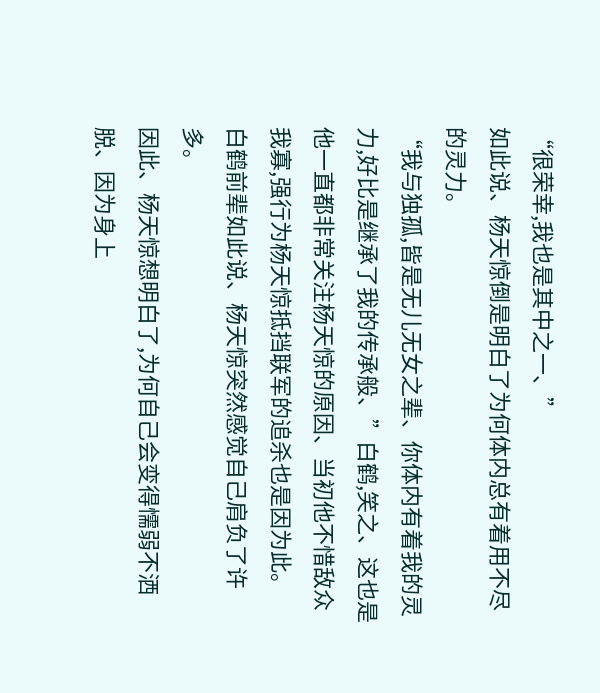“很荣幸,我也是其中之一、”
如此说、杨天惊倒是明白了为何体内总有着用不尽的灵力。
“我与独孤,皆是无儿无女之辈、你体内有着我的灵力,好比是继承了我的传承般、”白鹤,笑之、这也是他一直都非常关注杨天惊的原因、当初他不惜敌众我寡,强行为杨天惊抵挡联军的追杀也是因为此。
白鹤前辈如此说、杨天惊突然感觉自己肩负了许多。
因此、杨天惊想明白了,为何自己会变得懦弱不洒脱、因为身上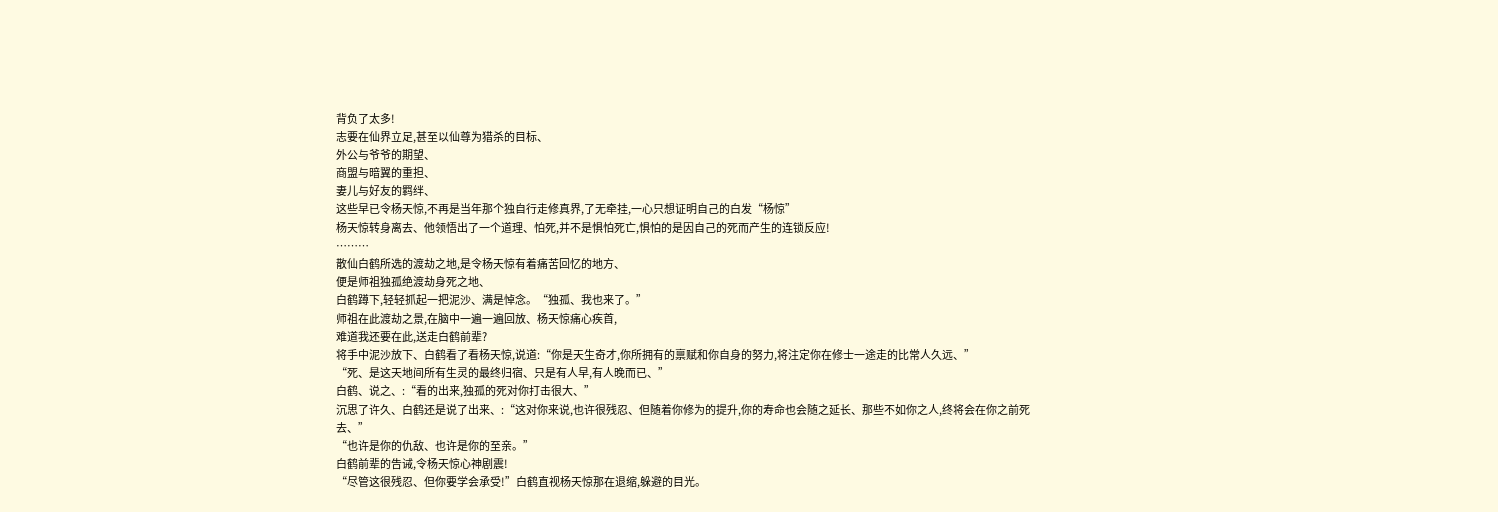背负了太多!
志要在仙界立足,甚至以仙尊为猎杀的目标、
外公与爷爷的期望、
商盟与暗翼的重担、
妻儿与好友的羁绊、
这些早已令杨天惊,不再是当年那个独自行走修真界,了无牵挂,一心只想证明自己的白发“杨惊”
杨天惊转身离去、他领悟出了一个道理、怕死,并不是惧怕死亡,惧怕的是因自己的死而产生的连锁反应!
………
散仙白鹤所选的渡劫之地,是令杨天惊有着痛苦回忆的地方、
便是师祖独孤绝渡劫身死之地、
白鹤蹲下,轻轻抓起一把泥沙、满是悼念。“独孤、我也来了。”
师祖在此渡劫之景,在脑中一遍一遍回放、杨天惊痛心疾首,
难道我还要在此,送走白鹤前辈?
将手中泥沙放下、白鹤看了看杨天惊,说道:“你是天生奇才,你所拥有的禀赋和你自身的努力,将注定你在修士一途走的比常人久远、”
“死、是这天地间所有生灵的最终归宿、只是有人早,有人晚而已、”
白鹤、说之、:“看的出来,独孤的死对你打击很大、”
沉思了许久、白鹤还是说了出来、:“这对你来说,也许很残忍、但随着你修为的提升,你的寿命也会随之延长、那些不如你之人,终将会在你之前死去、”
“也许是你的仇敌、也许是你的至亲。”
白鹤前辈的告诫,令杨天惊心神剧震!
“尽管这很残忍、但你要学会承受!”白鹤直视杨天惊那在退缩,躲避的目光。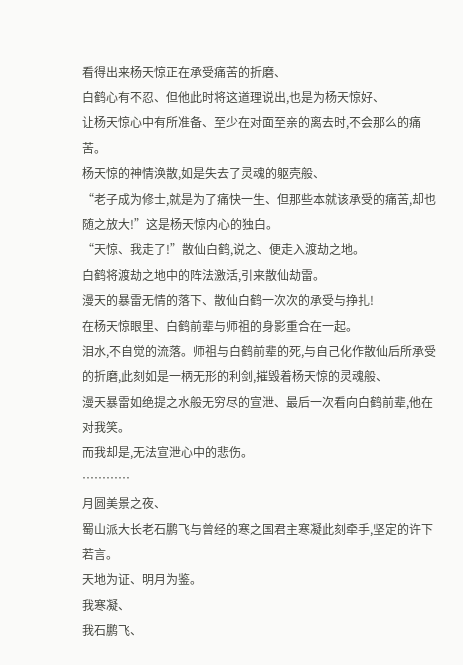看得出来杨天惊正在承受痛苦的折磨、
白鹤心有不忍、但他此时将这道理说出,也是为杨天惊好、
让杨天惊心中有所准备、至少在对面至亲的离去时,不会那么的痛苦。
杨天惊的神情涣散,如是失去了灵魂的躯壳般、
“老子成为修士,就是为了痛快一生、但那些本就该承受的痛苦,却也随之放大!”这是杨天惊内心的独白。
“天惊、我走了!”散仙白鹤,说之、便走入渡劫之地。
白鹤将渡劫之地中的阵法激活,引来散仙劫雷。
漫天的暴雷无情的落下、散仙白鹤一次次的承受与挣扎!
在杨天惊眼里、白鹤前辈与师祖的身影重合在一起。
泪水,不自觉的流落。师祖与白鹤前辈的死,与自己化作散仙后所承受的折磨,此刻如是一柄无形的利剑,摧毁着杨天惊的灵魂般、
漫天暴雷如绝提之水般无穷尽的宣泄、最后一次看向白鹤前辈,他在对我笑。
而我却是,无法宣泄心中的悲伤。
…………
月圆美景之夜、
蜀山派大长老石鹏飞与曾经的寒之国君主寒凝此刻牵手,坚定的许下若言。
天地为证、明月为鉴。
我寒凝、
我石鹏飞、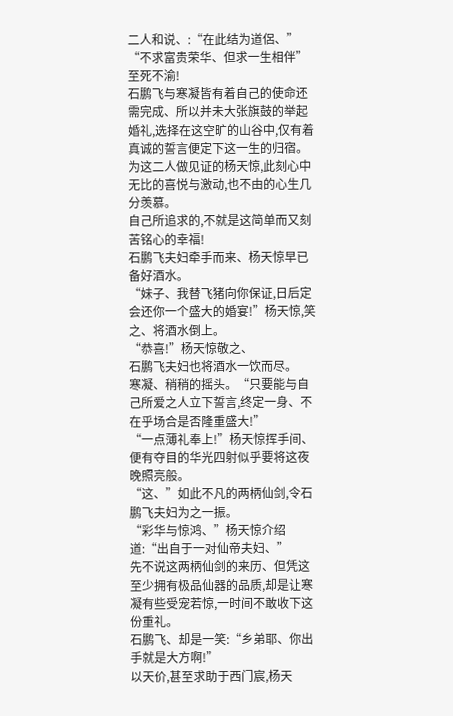二人和说、:“在此结为道侶、”
“不求富贵荣华、但求一生相伴”
至死不渝!
石鹏飞与寒凝皆有着自己的使命还需完成、所以并未大张旗鼓的举起婚礼,选择在这空旷的山谷中,仅有着真诚的誓言便定下这一生的归宿。
为这二人做见证的杨天惊,此刻心中无比的喜悦与激动,也不由的心生几分羡慕。
自己所追求的,不就是这简单而又刻苦铭心的幸福!
石鹏飞夫妇牵手而来、杨天惊早已备好酒水。
“妹子、我替飞猪向你保证,日后定会还你一个盛大的婚宴!”杨天惊,笑之、将酒水倒上。
“恭喜!”杨天惊敬之、
石鹏飞夫妇也将酒水一饮而尽。
寒凝、稍稍的摇头。“只要能与自己所爱之人立下誓言,终定一身、不在乎场合是否隆重盛大!”
“一点薄礼奉上!”杨天惊挥手间、便有夺目的华光四射似乎要将这夜晚照亮般。
“这、”如此不凡的两柄仙剑,令石鹏飞夫妇为之一振。
“彩华与惊鸿、”杨天惊介绍道:“出自于一对仙帝夫妇、”
先不说这两柄仙剑的来历、但凭这至少拥有极品仙器的品质,却是让寒凝有些受宠若惊,一时间不敢收下这份重礼。
石鹏飞、却是一笑:“乡弟耶、你出手就是大方啊!”
以天价,甚至求助于西门宸,杨天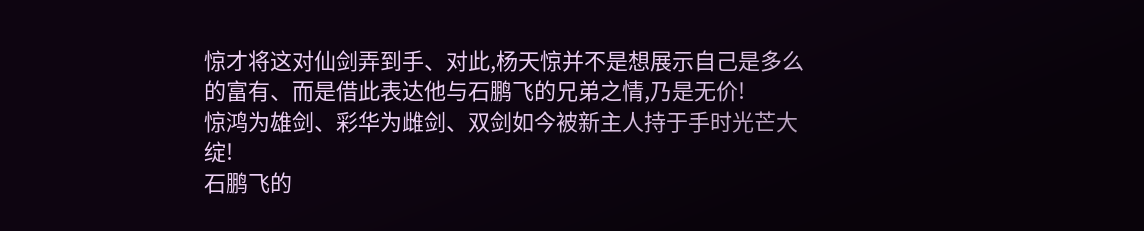惊才将这对仙剑弄到手、对此,杨天惊并不是想展示自己是多么的富有、而是借此表达他与石鹏飞的兄弟之情,乃是无价!
惊鸿为雄剑、彩华为雌剑、双剑如今被新主人持于手时光芒大绽!
石鹏飞的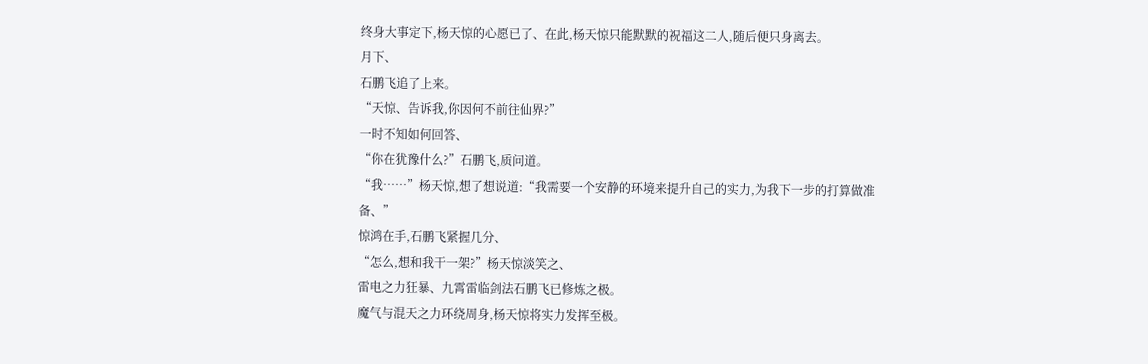终身大事定下,杨天惊的心愿已了、在此,杨天惊只能默默的祝福这二人,随后便只身离去。
月下、
石鹏飞追了上来。
“天惊、告诉我,你因何不前往仙界?”
一时不知如何回答、
“你在犹豫什么?”石鹏飞,质问道。
“我……”杨天惊,想了想说道:“我需要一个安静的环境来提升自己的实力,为我下一步的打算做准备、”
惊鸿在手,石鹏飞紧握几分、
“怎么,想和我干一架?”杨天惊淡笑之、
雷电之力狂暴、九霄雷临剑法石鹏飞已修炼之极。
魔气与混天之力环绕周身,杨天惊将实力发挥至极。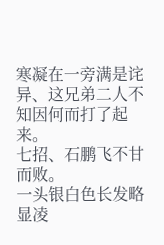寒凝在一旁满是诧异、这兄弟二人不知因何而打了起来。
七招、石鹏飞不甘而败。
一头银白色长发略显凌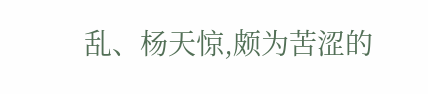乱、杨天惊,颇为苦涩的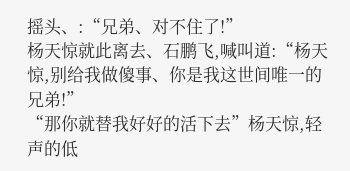摇头、:“兄弟、对不住了!”
杨天惊就此离去、石鹏飞,喊叫道:“杨天惊,别给我做傻事、你是我这世间唯一的兄弟!”
“那你就替我好好的活下去”杨天惊,轻声的低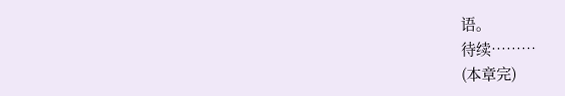语。
待续………
(本章完)